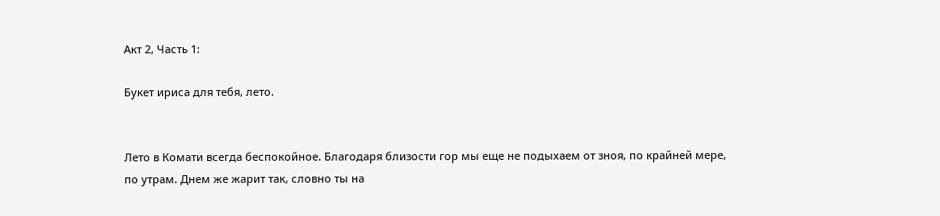Акт 2, Часть 1:

Букет ириса для тебя, лето.


Лето в Комати всегда беспокойное. Благодаря близости гор мы еще не подыхаем от зноя, по крайней мере, по утрам. Днем же жарит так, словно ты на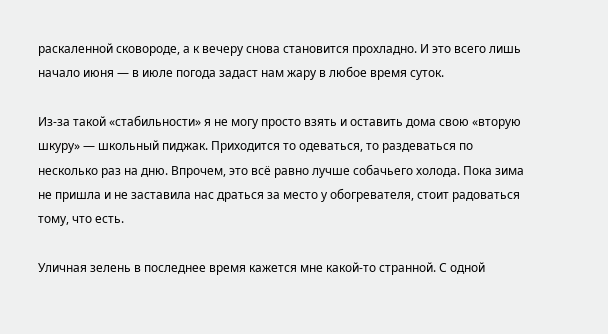раскаленной сковороде, а к вечеру снова становится прохладно. И это всего лишь начало июня — в июле погода задаст нам жару в любое время суток.

Из-за такой «стабильности» я не могу просто взять и оставить дома свою «вторую шкуру» — школьный пиджак. Приходится то одеваться, то раздеваться по несколько раз на дню. Впрочем, это всё равно лучше собачьего холода. Пока зима не пришла и не заставила нас драться за место у обогревателя, стоит радоваться тому, что есть.

Уличная зелень в последнее время кажется мне какой-то странной. С одной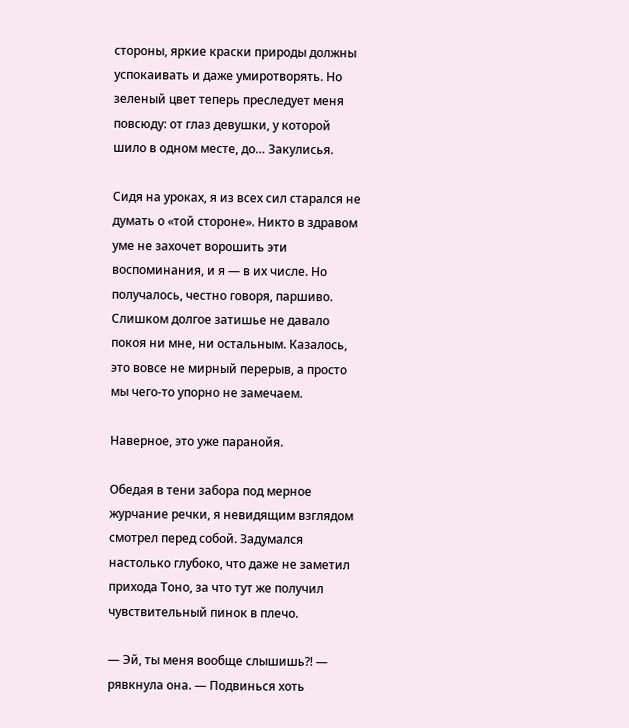стороны, яркие краски природы должны успокаивать и даже умиротворять. Но зеленый цвет теперь преследует меня повсюду: от глаз девушки, у которой шило в одном месте, до… Закулисья.

Сидя на уроках, я из всех сил старался не думать о «той стороне». Никто в здравом уме не захочет ворошить эти воспоминания, и я — в их числе. Но получалось, честно говоря, паршиво. Слишком долгое затишье не давало покоя ни мне, ни остальным. Казалось, это вовсе не мирный перерыв, а просто мы чего-то упорно не замечаем.

Наверное, это уже паранойя.

Обедая в тени забора под мерное журчание речки, я невидящим взглядом смотрел перед собой. Задумался настолько глубоко, что даже не заметил прихода Тоно, за что тут же получил чувствительный пинок в плечо.

— Эй, ты меня вообще слышишь?! — рявкнула она. — Подвинься хоть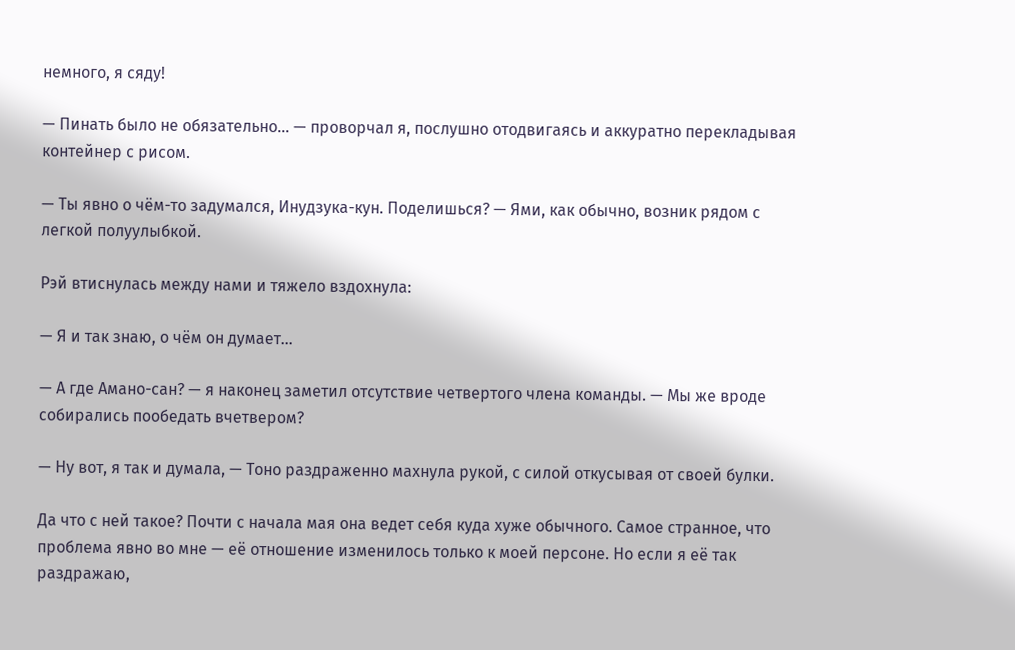немного, я сяду!

— Пинать было не обязательно… — проворчал я, послушно отодвигаясь и аккуратно перекладывая контейнер с рисом.

— Ты явно о чём-то задумался, Инудзука-кун. Поделишься? — Ями, как обычно, возник рядом с легкой полуулыбкой.

Рэй втиснулась между нами и тяжело вздохнула:

— Я и так знаю, о чём он думает…

— А где Амано-сан? — я наконец заметил отсутствие четвертого члена команды. — Мы же вроде собирались пообедать вчетвером?

— Ну вот, я так и думала, — Тоно раздраженно махнула рукой, с силой откусывая от своей булки.

Да что с ней такое? Почти с начала мая она ведет себя куда хуже обычного. Самое странное, что проблема явно во мне — её отношение изменилось только к моей персоне. Но если я её так раздражаю,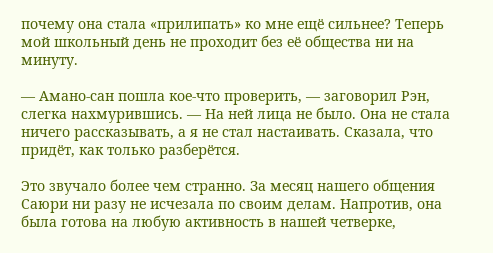почему она стала «прилипать» ко мне ещё сильнее? Теперь мой школьный день не проходит без её общества ни на минуту.

— Амано-сан пошла кое-что проверить, — заговорил Рэн, слегка нахмурившись. — На ней лица не было. Она не стала ничего рассказывать, а я не стал настаивать. Сказала, что придёт, как только разберётся.

Это звучало более чем странно. За месяц нашего общения Саюри ни разу не исчезала по своим делам. Напротив, она была готова на любую активность в нашей четверке,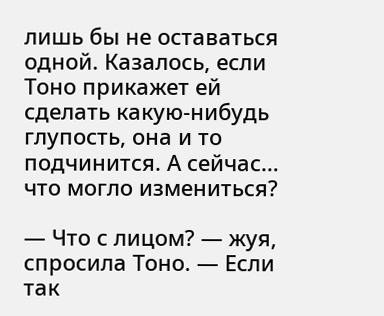лишь бы не оставаться одной. Казалось, если Тоно прикажет ей сделать какую-нибудь глупость, она и то подчинится. А сейчас… что могло измениться?

— Что с лицом? — жуя, спросила Тоно. — Если так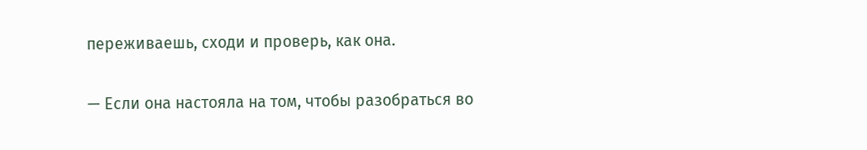переживаешь, сходи и проверь, как она.

— Если она настояла на том, чтобы разобраться во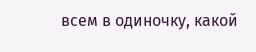всем в одиночку, какой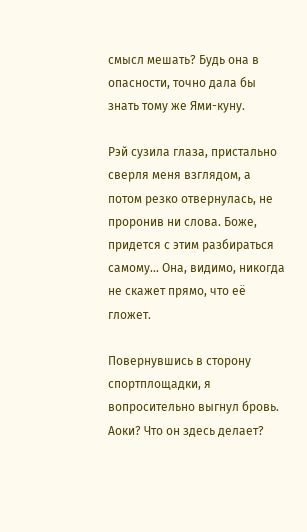смысл мешать? Будь она в опасности, точно дала бы знать тому же Ями-куну.

Рэй сузила глаза, пристально сверля меня взглядом, а потом резко отвернулась, не проронив ни слова. Боже, придется с этим разбираться самому… Она, видимо, никогда не скажет прямо, что её гложет.

Повернувшись в сторону спортплощадки, я вопросительно выгнул бровь. Аоки? Что он здесь делает?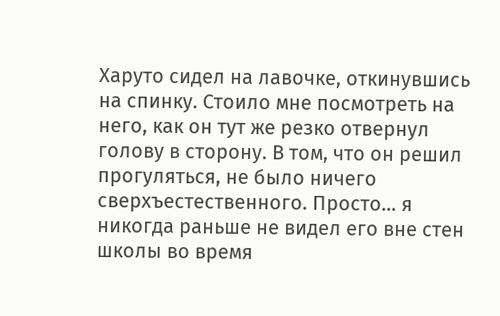Харуто сидел на лавочке, откинувшись на спинку. Стоило мне посмотреть на него, как он тут же резко отвернул голову в сторону. В том, что он решил прогуляться, не было ничего сверхъестественного. Просто… я никогда раньше не видел его вне стен школы во время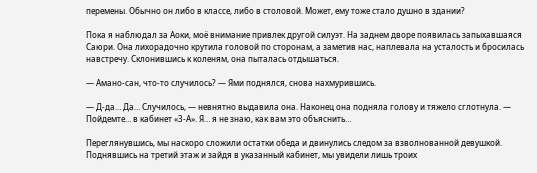перемены. Обычно он либо в классе, либо в столовой. Может, ему тоже стало душно в здании?

Пока я наблюдал за Аоки, моё внимание привлек другой силуэт. На заднем дворе появилась запыхавшаяся Саюри. Она лихорадочно крутила головой по сторонам, а заметив нас, наплевала на усталость и бросилась навстречу. Склонившись к коленям, она пыталась отдышаться.

— Амано-сан, что-то случилось? — Ями поднялся, снова нахмурившись.

— Д-да… Да… Случилось, — невнятно выдавила она. Наконец она подняла голову и тяжело сглотнула. — Пойдемте… в кабинет «3-А». Я… я не знаю, как вам это объяснить…

Переглянувшись, мы наскоро сложили остатки обеда и двинулись следом за взволнованной девушкой. Поднявшись на третий этаж и зайдя в указанный кабинет, мы увидели лишь троих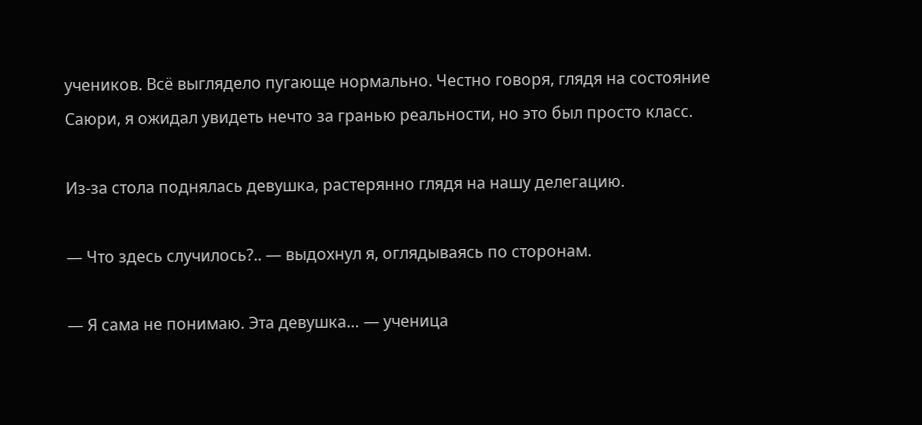учеников. Всё выглядело пугающе нормально. Честно говоря, глядя на состояние Саюри, я ожидал увидеть нечто за гранью реальности, но это был просто класс.

Из-за стола поднялась девушка, растерянно глядя на нашу делегацию.

— Что здесь случилось?.. — выдохнул я, оглядываясь по сторонам.

— Я сама не понимаю. Эта девушка… — ученица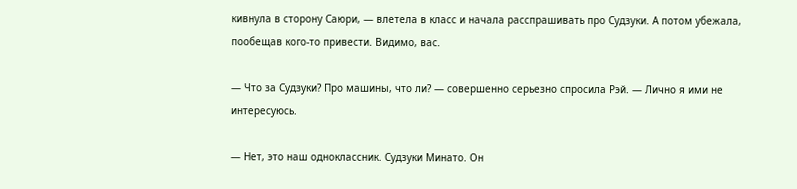кивнула в сторону Саюри, — влетела в класс и начала расспрашивать про Судзуки. А потом убежала, пообещав кого-то привести. Видимо, вас.

— Что за Судзуки? Про машины, что ли? — совершенно серьезно спросила Рэй. — Лично я ими не интересуюсь.

— Нет, это наш одноклассник. Судзуки Минато. Он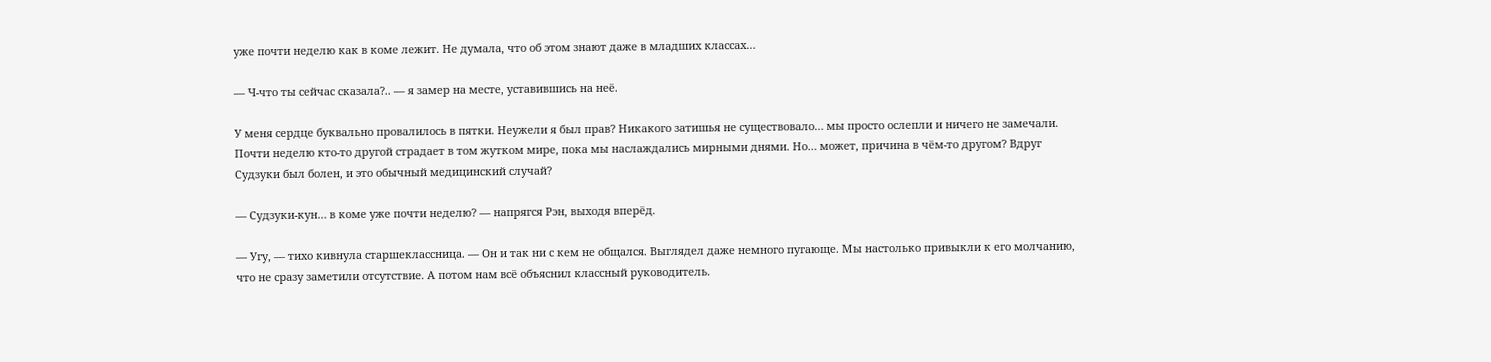уже почти неделю как в коме лежит. Не думала, что об этом знают даже в младших классах…

— Ч-что ты сейчас сказала?.. — я замер на месте, уставившись на неё.

У меня сердце буквально провалилось в пятки. Неужели я был прав? Никакого затишья не существовало… мы просто ослепли и ничего не замечали. Почти неделю кто-то другой страдает в том жутком мире, пока мы наслаждались мирными днями. Но… может, причина в чём-то другом? Вдруг Судзуки был болен, и это обычный медицинский случай?

— Судзуки-кун… в коме уже почти неделю? — напрягся Рэн, выходя вперёд.

— Угу, — тихо кивнула старшеклассница. — Он и так ни с кем не общался. Выглядел даже немного пугающе. Мы настолько привыкли к его молчанию, что не сразу заметили отсутствие. А потом нам всё объяснил классный руководитель.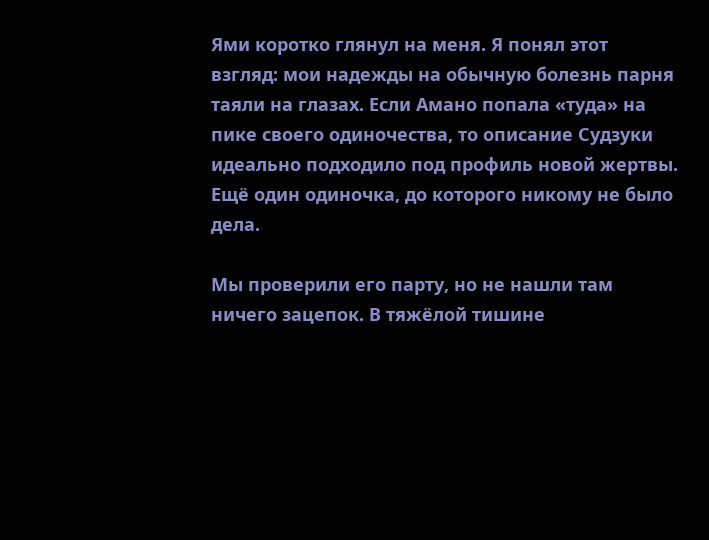Ями коротко глянул на меня. Я понял этот взгляд: мои надежды на обычную болезнь парня таяли на глазах. Если Амано попала «туда» на пике своего одиночества, то описание Судзуки идеально подходило под профиль новой жертвы. Ещё один одиночка, до которого никому не было дела.

Мы проверили его парту, но не нашли там ничего зацепок. В тяжёлой тишине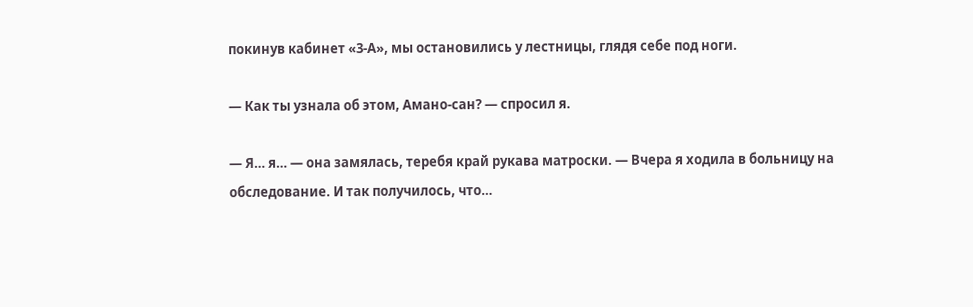покинув кабинет «3-А», мы остановились у лестницы, глядя себе под ноги.

— Как ты узнала об этом, Амано-сан? — спросил я.

— Я… я… — она замялась, теребя край рукава матроски. — Вчера я ходила в больницу на обследование. И так получилось, что…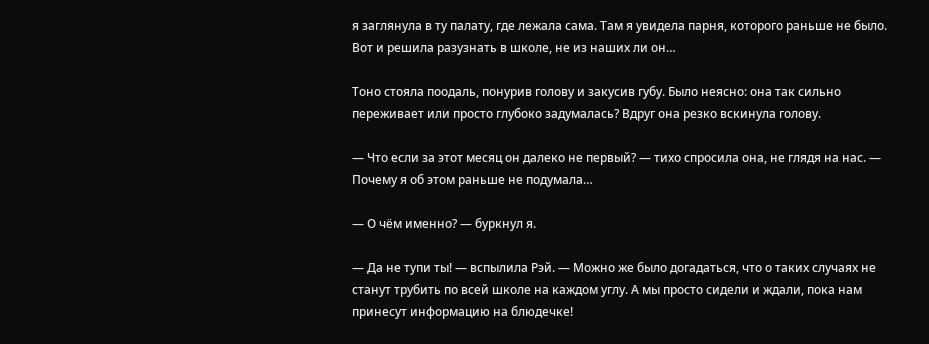я заглянула в ту палату, где лежала сама. Там я увидела парня, которого раньше не было. Вот и решила разузнать в школе, не из наших ли он…

Тоно стояла поодаль, понурив голову и закусив губу. Было неясно: она так сильно переживает или просто глубоко задумалась? Вдруг она резко вскинула голову.

— Что если за этот месяц он далеко не первый? — тихо спросила она, не глядя на нас. — Почему я об этом раньше не подумала…

— О чём именно? — буркнул я.

— Да не тупи ты! — вспылила Рэй. — Можно же было догадаться, что о таких случаях не станут трубить по всей школе на каждом углу. А мы просто сидели и ждали, пока нам принесут информацию на блюдечке!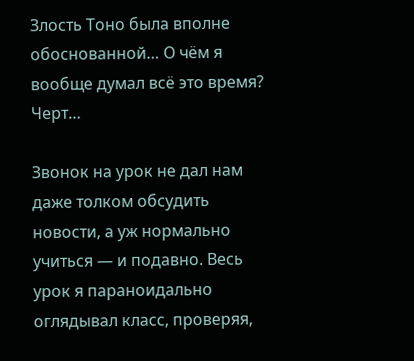Злость Тоно была вполне обоснованной… О чём я вообще думал всё это время? Черт…

Звонок на урок не дал нам даже толком обсудить новости, а уж нормально учиться — и подавно. Весь урок я параноидально оглядывал класс, проверяя,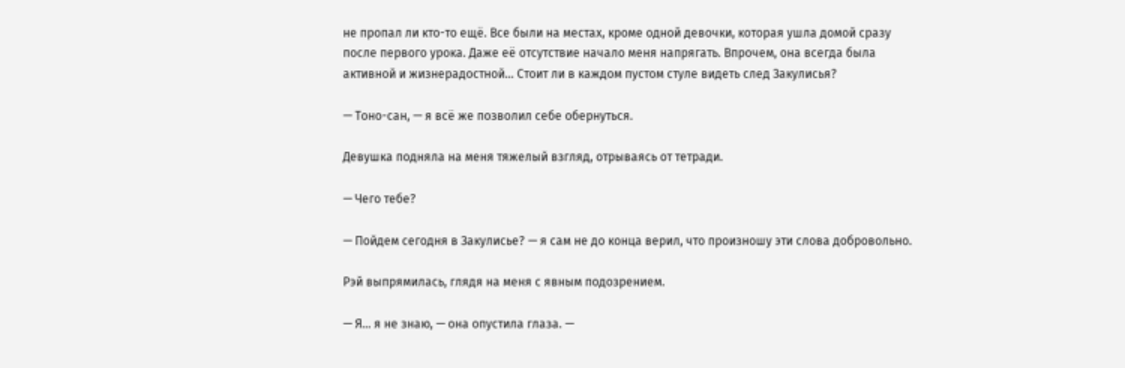не пропал ли кто-то ещё. Все были на местах, кроме одной девочки, которая ушла домой сразу после первого урока. Даже её отсутствие начало меня напрягать. Впрочем, она всегда была активной и жизнерадостной… Стоит ли в каждом пустом стуле видеть след Закулисья?

— Тоно-сан, — я всё же позволил себе обернуться.

Девушка подняла на меня тяжелый взгляд, отрываясь от тетради.

— Чего тебе?

— Пойдем сегодня в Закулисье? — я сам не до конца верил, что произношу эти слова добровольно.

Рэй выпрямилась, глядя на меня с явным подозрением.

— Я… я не знаю, — она опустила глаза. —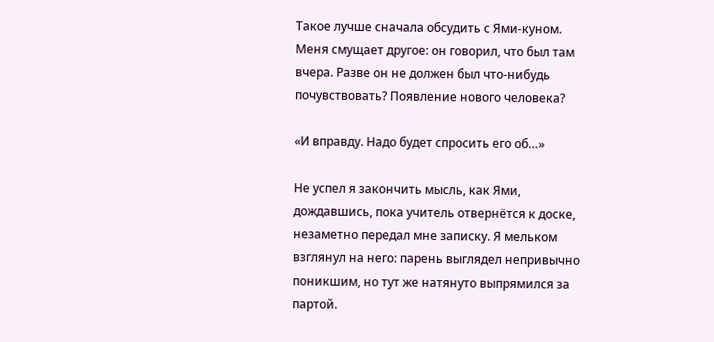Такое лучше сначала обсудить с Ями-куном. Меня смущает другое: он говорил, что был там вчера. Разве он не должен был что-нибудь почувствовать? Появление нового человека?

«И вправду. Надо будет спросить его об…»

Не успел я закончить мысль, как Ями, дождавшись, пока учитель отвернётся к доске, незаметно передал мне записку. Я мельком взглянул на него: парень выглядел непривычно поникшим, но тут же натянуто выпрямился за партой.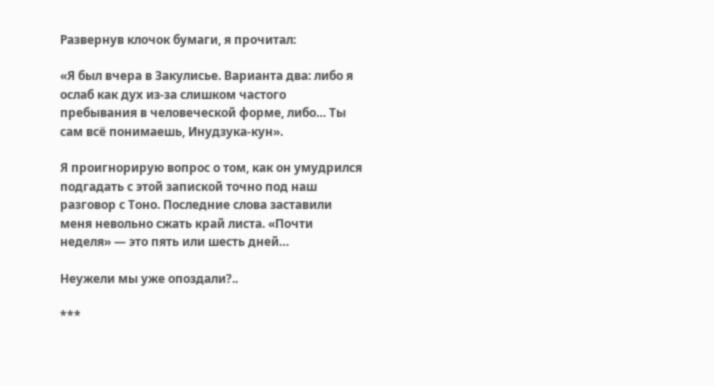Развернув клочок бумаги, я прочитал:

«Я был вчера в Закулисье. Варианта два: либо я ослаб как дух из-за слишком частого пребывания в человеческой форме, либо… Ты сам всё понимаешь, Инудзука-кун».

Я проигнорирую вопрос о том, как он умудрился подгадать с этой запиской точно под наш разговор с Тоно. Последние слова заставили меня невольно сжать край листа. «Почти неделя» — это пять или шесть дней…

Неужели мы уже опоздали?..

***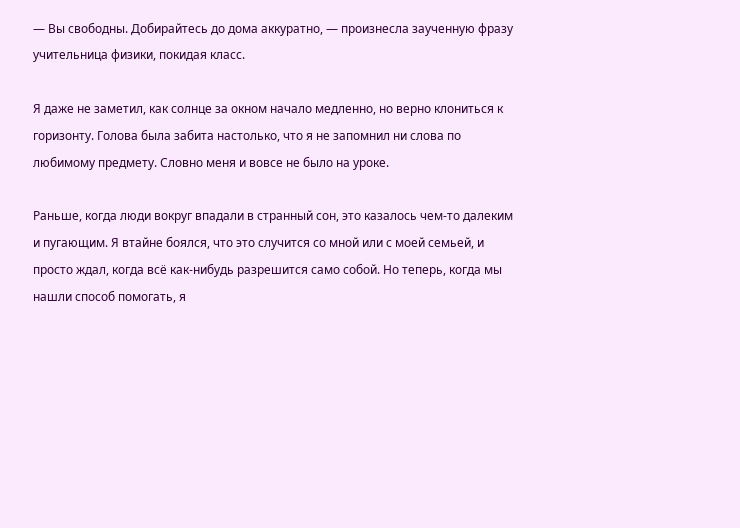— Вы свободны. Добирайтесь до дома аккуратно, — произнесла заученную фразу учительница физики, покидая класс.

Я даже не заметил, как солнце за окном начало медленно, но верно клониться к горизонту. Голова была забита настолько, что я не запомнил ни слова по любимому предмету. Словно меня и вовсе не было на уроке.

Раньше, когда люди вокруг впадали в странный сон, это казалось чем-то далеким и пугающим. Я втайне боялся, что это случится со мной или с моей семьей, и просто ждал, когда всё как-нибудь разрешится само собой. Но теперь, когда мы нашли способ помогать, я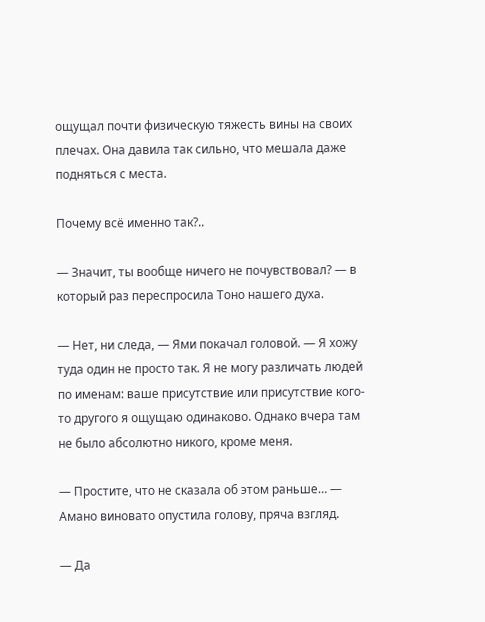ощущал почти физическую тяжесть вины на своих плечах. Она давила так сильно, что мешала даже подняться с места.

Почему всё именно так?..

— Значит, ты вообще ничего не почувствовал? — в который раз переспросила Тоно нашего духа.

— Нет, ни следа, — Ями покачал головой. — Я хожу туда один не просто так. Я не могу различать людей по именам: ваше присутствие или присутствие кого-то другого я ощущаю одинаково. Однако вчера там не было абсолютно никого, кроме меня.

— Простите, что не сказала об этом раньше… — Амано виновато опустила голову, пряча взгляд.

— Да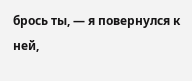брось ты, — я повернулся к ней,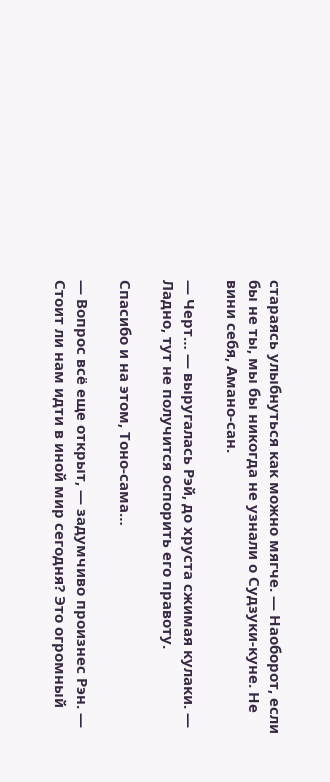стараясь улыбнуться как можно мягче. — Наоборот, если бы не ты, мы бы никогда не узнали о Судзуки-куне. Не вини себя, Амано-сан.

— Черт… — выругалась Рэй, до хруста сжимая кулаки. — Ладно, тут не получится оспорить его правоту.

Спасибо и на этом, Тоно-сама…

— Вопрос всё еще открыт, — задумчиво произнес Рэн. — Стоит ли нам идти в иной мир сегодня? Это огромный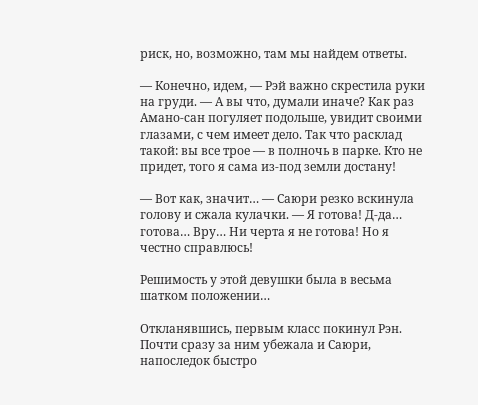риск, но, возможно, там мы найдем ответы.

— Конечно, идем, — Рэй важно скрестила руки на груди. — А вы что, думали иначе? Как раз Амано-сан погуляет подольше, увидит своими глазами, с чем имеет дело. Так что расклад такой: вы все трое — в полночь в парке. Кто не придет, того я сама из-под земли достану!

— Вот как, значит… — Саюри резко вскинула голову и сжала кулачки. — Я готова! Д-да… готова… Вру… Ни черта я не готова! Но я честно справлюсь!

Решимость у этой девушки была в весьма шатком положении…

Откланявшись, первым класс покинул Рэн. Почти сразу за ним убежала и Саюри, напоследок быстро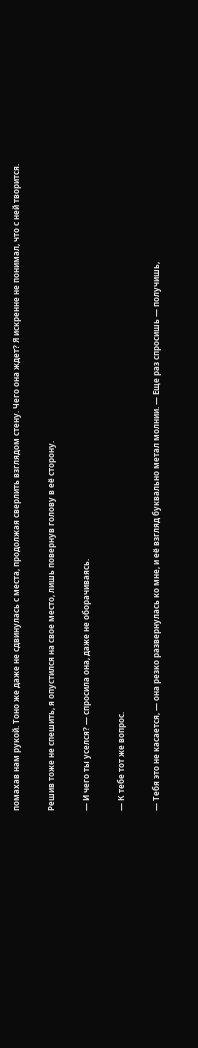помахав нам рукой. Тоно же даже не сдвинулась с места, продолжая сверлить взглядом стену. Чего она ждет? Я искренне не понимал, что с ней творится.

Решив тоже не спешить, я опустился на свое место, лишь повернув голову в её сторону.

— И чего ты уселся? — спросила она, даже не оборачиваясь.

— К тебе тот же вопрос.

— Тебя это не касается, — она резко развернулась ко мне, и её взгляд буквально метал молнии. — Еще раз спросишь — получишь,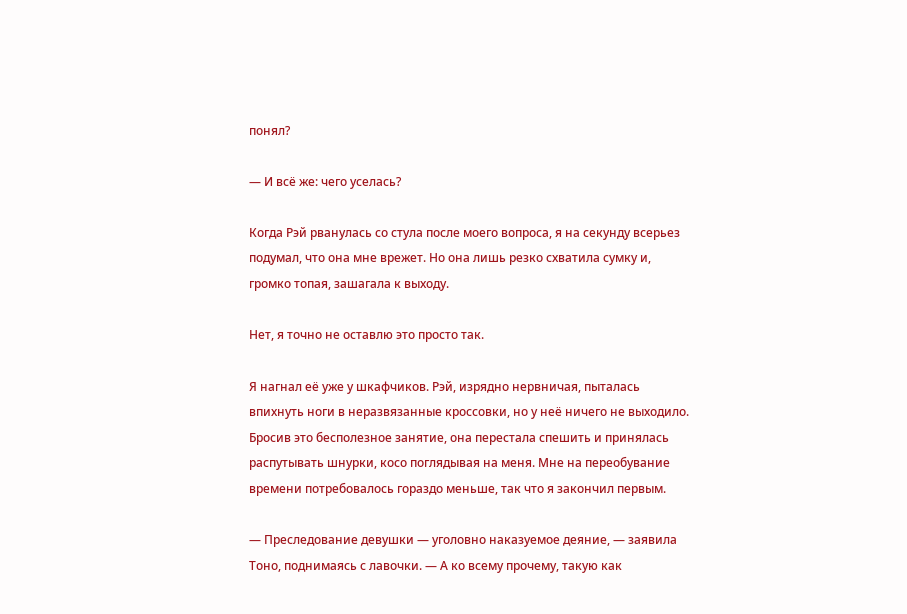понял?

— И всё же: чего уселась?

Когда Рэй рванулась со стула после моего вопроса, я на секунду всерьез подумал, что она мне врежет. Но она лишь резко схватила сумку и, громко топая, зашагала к выходу.

Нет, я точно не оставлю это просто так.

Я нагнал её уже у шкафчиков. Рэй, изрядно нервничая, пыталась впихнуть ноги в неразвязанные кроссовки, но у неё ничего не выходило. Бросив это бесполезное занятие, она перестала спешить и принялась распутывать шнурки, косо поглядывая на меня. Мне на переобувание времени потребовалось гораздо меньше, так что я закончил первым.

— Преследование девушки — уголовно наказуемое деяние, — заявила Тоно, поднимаясь с лавочки. — А ко всему прочему, такую как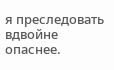я преследовать вдвойне опаснее.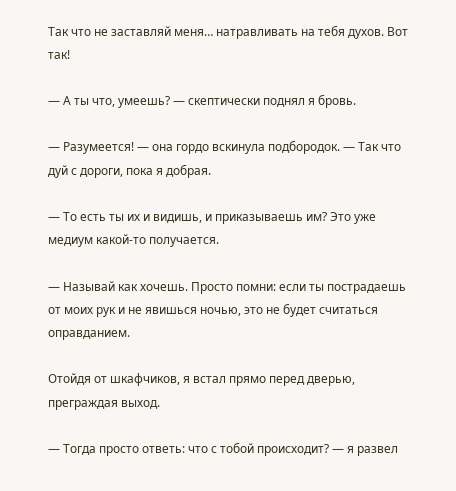Так что не заставляй меня… натравливать на тебя духов. Вот так!

— А ты что, умеешь? — скептически поднял я бровь.

— Разумеется! — она гордо вскинула подбородок. — Так что дуй с дороги, пока я добрая.

— То есть ты их и видишь, и приказываешь им? Это уже медиум какой-то получается.

— Называй как хочешь. Просто помни: если ты пострадаешь от моих рук и не явишься ночью, это не будет считаться оправданием.

Отойдя от шкафчиков, я встал прямо перед дверью, преграждая выход.

— Тогда просто ответь: что с тобой происходит? — я развел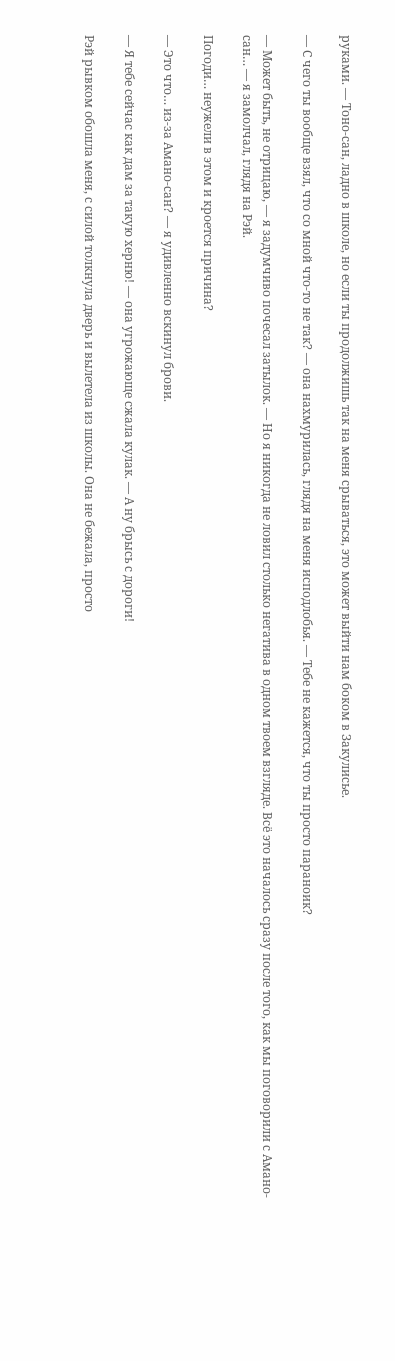руками. — Тоно-сан, ладно в школе, но если ты продолжишь так на меня срываться, это может выйти нам боком в Закулисье.

— С чего ты вообще взял, что со мной что-то не так? — она нахмурилась, глядя на меня исподлобья. — Тебе не кажется, что ты просто параноик?

— Может быть, не отрицаю, — я задумчиво почесал затылок. — Но я никогда не ловил столько негатива в одном твоем взгляде. Всё это началось сразу после того, как мы поговорили с Амано-сан… — я замолчал, глядя на Рэй.

Погоди… неужели в этом и кроется причина?

— Это что… из-за Амано-сан? — я удивленно вскинул брови.

— Я тебе сейчас как дам за такую херню! — она угрожающе сжала кулак. — А ну брысь с дороги!

Рэй рывком обошла меня, с силой толкнула дверь и вылетела из школы. Она не бежала, просто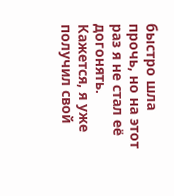быстро шла прочь, но на этот раз я не стал её догонять. Кажется, я уже получил свой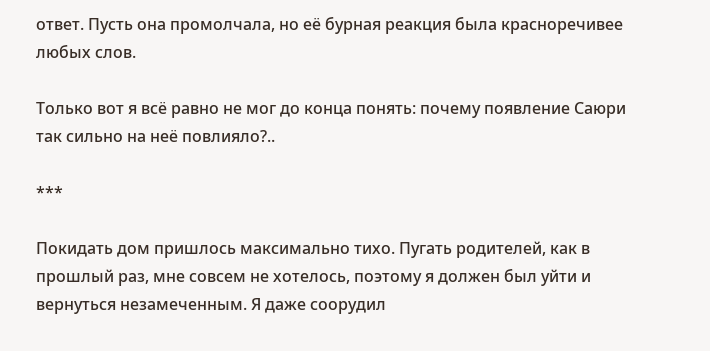ответ. Пусть она промолчала, но её бурная реакция была красноречивее любых слов.

Только вот я всё равно не мог до конца понять: почему появление Саюри так сильно на неё повлияло?..

***

Покидать дом пришлось максимально тихо. Пугать родителей, как в прошлый раз, мне совсем не хотелось, поэтому я должен был уйти и вернуться незамеченным. Я даже соорудил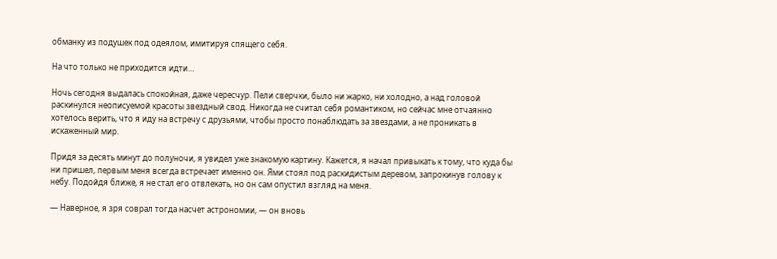обманку из подушек под одеялом, имитируя спящего себя.

На что только не приходится идти…

Ночь сегодня выдалась спокойная, даже чересчур. Пели сверчки, было ни жарко, ни холодно, а над головой раскинулся неописуемой красоты звездный свод. Никогда не считал себя романтиком, но сейчас мне отчаянно хотелось верить, что я иду на встречу с друзьями, чтобы просто понаблюдать за звездами, а не проникать в искаженный мир.

Придя за десять минут до полуночи, я увидел уже знакомую картину. Кажется, я начал привыкать к тому, что куда бы ни пришел, первым меня всегда встречает именно он. Ями стоял под раскидистым деревом, запрокинув голову к небу. Подойдя ближе, я не стал его отвлекать, но он сам опустил взгляд на меня.

— Наверное, я зря соврал тогда насчет астрономии, — он вновь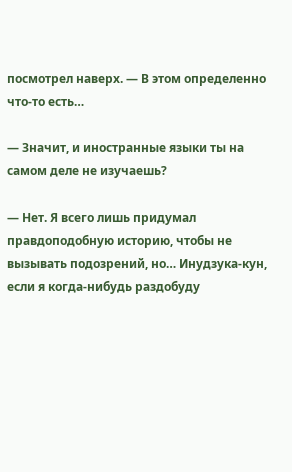посмотрел наверх. — В этом определенно что-то есть…

— Значит, и иностранные языки ты на самом деле не изучаешь?

— Нет. Я всего лишь придумал правдоподобную историю, чтобы не вызывать подозрений, но… Инудзука-кун, если я когда-нибудь раздобуду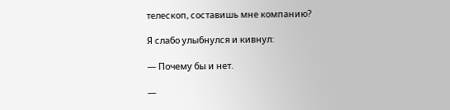телескоп, составишь мне компанию?

Я слабо улыбнулся и кивнул:

— Почему бы и нет.

—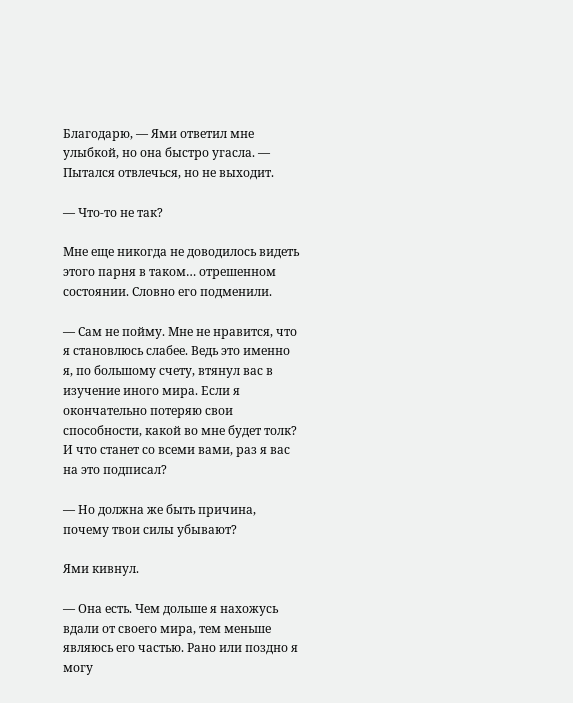Благодарю, — Ями ответил мне улыбкой, но она быстро угасла. — Пытался отвлечься, но не выходит.

— Что-то не так?

Мне еще никогда не доводилось видеть этого парня в таком… отрешенном состоянии. Словно его подменили.

— Сам не пойму. Мне не нравится, что я становлюсь слабее. Ведь это именно я, по большому счету, втянул вас в изучение иного мира. Если я окончательно потеряю свои способности, какой во мне будет толк? И что станет со всеми вами, раз я вас на это подписал?

— Но должна же быть причина, почему твои силы убывают?

Ями кивнул.

— Она есть. Чем дольше я нахожусь вдали от своего мира, тем меньше являюсь его частью. Рано или поздно я могу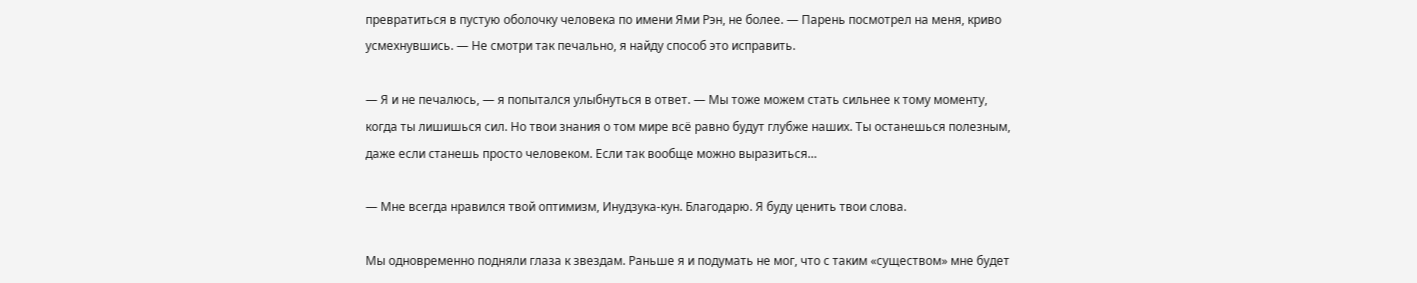превратиться в пустую оболочку человека по имени Ями Рэн, не более. — Парень посмотрел на меня, криво усмехнувшись. — Не смотри так печально, я найду способ это исправить.

— Я и не печалюсь, — я попытался улыбнуться в ответ. — Мы тоже можем стать сильнее к тому моменту, когда ты лишишься сил. Но твои знания о том мире всё равно будут глубже наших. Ты останешься полезным, даже если станешь просто человеком. Если так вообще можно выразиться…

— Мне всегда нравился твой оптимизм, Инудзука-кун. Благодарю. Я буду ценить твои слова.

Мы одновременно подняли глаза к звездам. Раньше я и подумать не мог, что с таким «существом» мне будет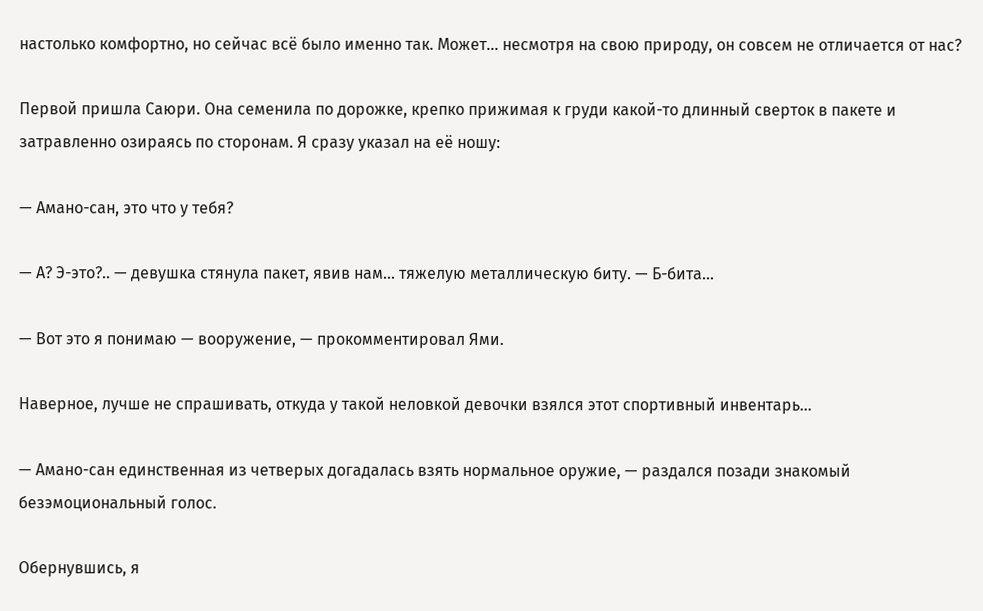настолько комфортно, но сейчас всё было именно так. Может… несмотря на свою природу, он совсем не отличается от нас?

Первой пришла Саюри. Она семенила по дорожке, крепко прижимая к груди какой-то длинный сверток в пакете и затравленно озираясь по сторонам. Я сразу указал на её ношу:

— Амано-сан, это что у тебя?

— А? Э-это?.. — девушка стянула пакет, явив нам… тяжелую металлическую биту. — Б-бита…

— Вот это я понимаю — вооружение, — прокомментировал Ями.

Наверное, лучше не спрашивать, откуда у такой неловкой девочки взялся этот спортивный инвентарь…

— Амано-сан единственная из четверых догадалась взять нормальное оружие, — раздался позади знакомый безэмоциональный голос.

Обернувшись, я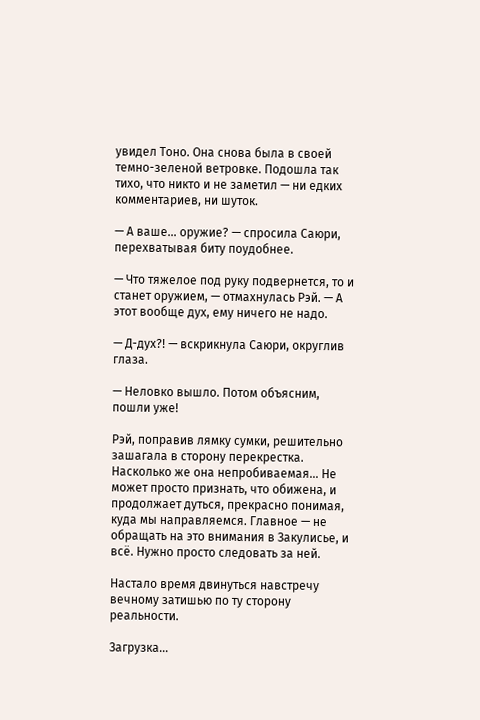увидел Тоно. Она снова была в своей темно-зеленой ветровке. Подошла так тихо, что никто и не заметил — ни едких комментариев, ни шуток.

— А ваше… оружие? — спросила Саюри, перехватывая биту поудобнее.

— Что тяжелое под руку подвернется, то и станет оружием, — отмахнулась Рэй. — А этот вообще дух, ему ничего не надо.

— Д-дух?! — вскрикнула Саюри, округлив глаза.

— Неловко вышло. Потом объясним, пошли уже!

Рэй, поправив лямку сумки, решительно зашагала в сторону перекрестка. Насколько же она непробиваемая… Не может просто признать, что обижена, и продолжает дуться, прекрасно понимая, куда мы направляемся. Главное — не обращать на это внимания в Закулисье, и всё. Нужно просто следовать за ней.

Настало время двинуться навстречу вечному затишью по ту сторону реальности.

Загрузка...